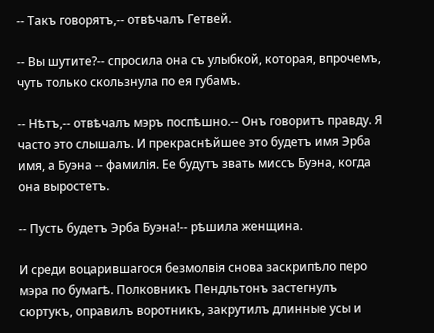-- Такъ говорятъ,-- отвѣчалъ Гетвей.

-- Вы шутите?-- спросила она съ улыбкой, которая, впрочемъ, чуть только скользнула по ея губамъ.

-- Нѣтъ,-- отвѣчалъ мэръ поспѣшно.-- Онъ говоритъ правду. Я часто это слышалъ. И прекраснѣйшее это будетъ имя Эрба имя, а Буэна -- фамилія. Ее будутъ звать миссъ Буэна, когда она выростетъ.

-- Пусть будетъ Эрба Буэна!-- рѣшила женщина.

И среди воцарившагося безмолвія снова заскрипѣло перо мэра по бумагѣ. Полковникъ Пендльтонъ застегнулъ сюртукъ, оправилъ воротникъ, закрутилъ длинные усы и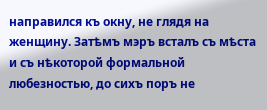направился къ окну, не глядя на женщину. Затѣмъ мэръ всталъ съ мѣста и съ нѣкоторой формальной любезностью, до сихъ поръ не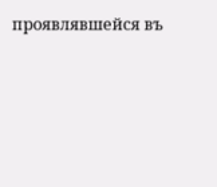проявлявшейся въ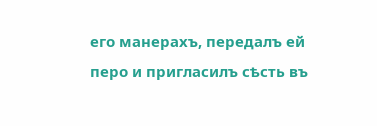его манерахъ, передалъ ей перо и пригласилъ сѣсть въ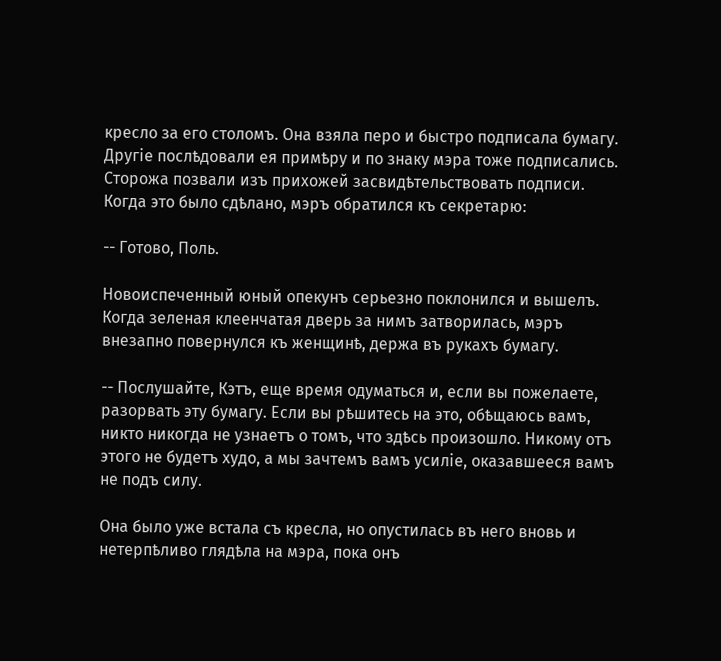кресло за его столомъ. Она взяла перо и быстро подписала бумагу. Другіе послѣдовали ея примѣру и по знаку мэра тоже подписались. Сторожа позвали изъ прихожей засвидѣтельствовать подписи. Когда это было сдѣлано, мэръ обратился къ секретарю:

-- Готово, Поль.

Новоиспеченный юный опекунъ серьезно поклонился и вышелъ. Когда зеленая клеенчатая дверь за нимъ затворилась, мэръ внезапно повернулся къ женщинѣ, держа въ рукахъ бумагу.

-- Послушайте, Кэтъ, еще время одуматься и, если вы пожелаете, разорвать эту бумагу. Если вы рѣшитесь на это, обѣщаюсь вамъ, никто никогда не узнаетъ о томъ, что здѣсь произошло. Никому отъ этого не будетъ худо, а мы зачтемъ вамъ усиліе, оказавшееся вамъ не подъ силу.

Она было уже встала съ кресла, но опустилась въ него вновь и нетерпѣливо глядѣла на мэра, пока онъ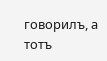говорилъ, а тотъ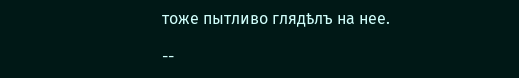тоже пытливо глядѣлъ на нее.

--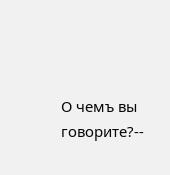О чемъ вы говорите?--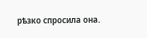рѣзко спросила она.